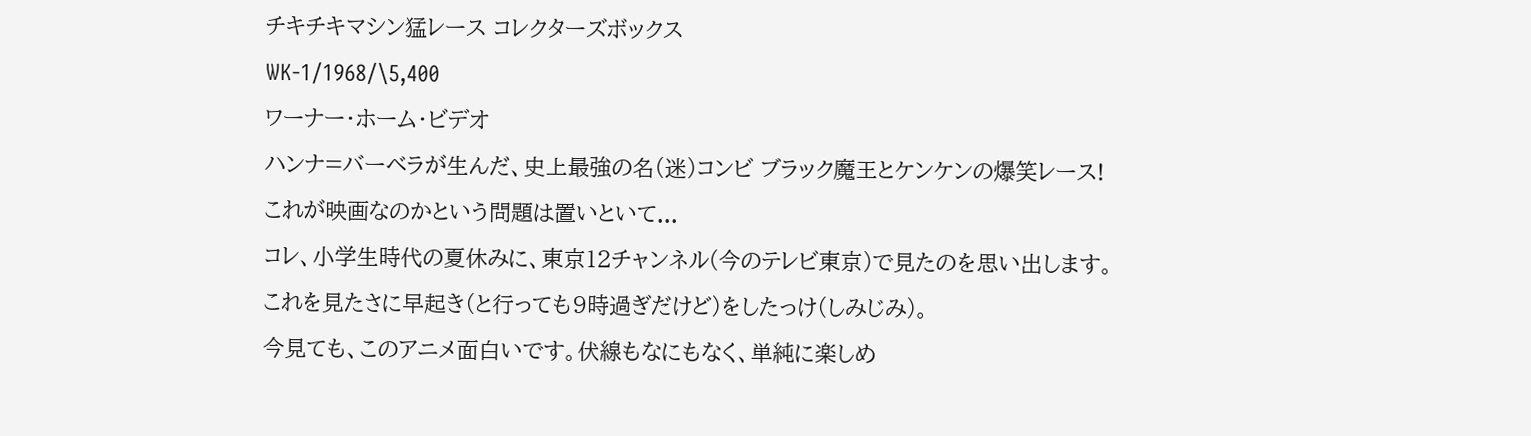チキチキマシン猛レース コレクターズボックス
WK-1/1968/\5,400
ワーナー・ホーム・ビデオ
ハンナ=バーベラが生んだ、史上最強の名(迷)コンビ ブラック魔王とケンケンの爆笑レース!
これが映画なのかという問題は置いといて...
コレ、小学生時代の夏休みに、東京12チャンネル(今のテレビ東京)で見たのを思い出します。
これを見たさに早起き(と行っても9時過ぎだけど)をしたっけ(しみじみ)。
今見ても、このアニメ面白いです。伏線もなにもなく、単純に楽しめ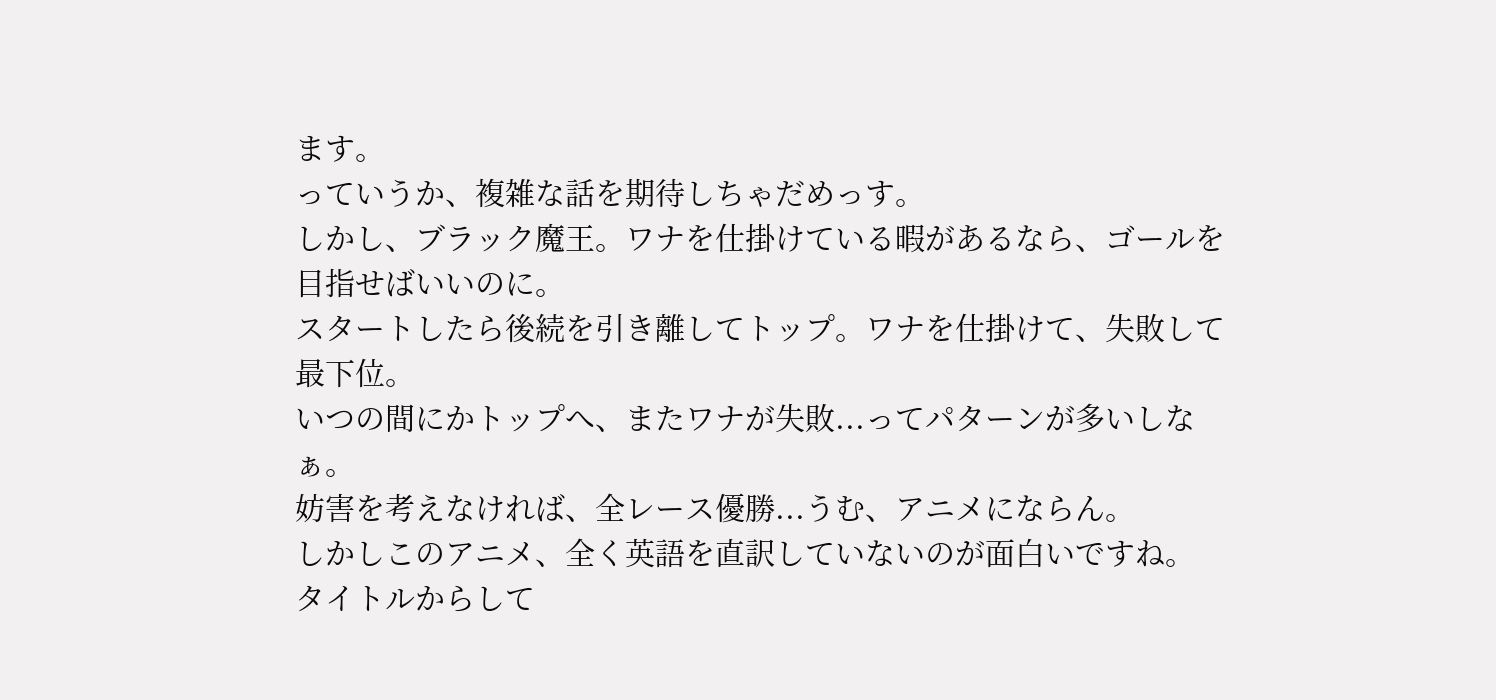ます。
っていうか、複雑な話を期待しちゃだめっす。
しかし、ブラック魔王。ワナを仕掛けている暇があるなら、ゴールを目指せばいいのに。
スタートしたら後続を引き離してトップ。ワナを仕掛けて、失敗して最下位。
いつの間にかトップへ、またワナが失敗...ってパターンが多いしなぁ。
妨害を考えなければ、全レース優勝...うむ、アニメにならん。
しかしこのアニメ、全く英語を直訳していないのが面白いですね。
タイトルからして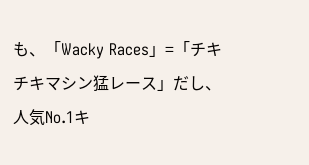も、「Wacky Races」=「チキチキマシン猛レース」だし、
人気No.1キ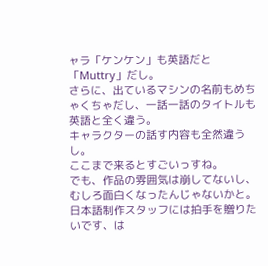ャラ「ケンケン」も英語だと「Muttry」だし。
さらに、出ているマシンの名前もめちゃくちゃだし、一話一話のタイトルも英語と全く違う。
キャラクターの話す内容も全然違うし。
ここまで来るとすごいっすね。
でも、作品の雰囲気は崩してないし、むしろ面白くなったんじゃないかと。
日本語制作スタッフには拍手を贈りたいです、は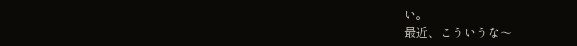い。
最近、こういうな〜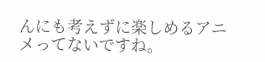んにも考えずに楽しめるアニメってないですね。